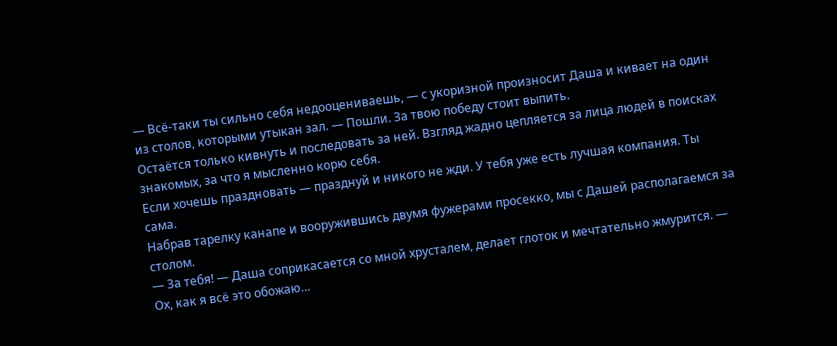— Всё-таки ты сильно себя недооцениваешь, — с укоризной произносит Даша и кивает на один из столов, которыми утыкан зал. — Пошли. За твою победу стоит выпить.
Остаётся только кивнуть и последовать за ней. Взгляд жадно цепляется за лица людей в поисках знакомых, за что я мысленно корю себя.
Если хочешь праздновать — празднуй и никого не жди. У тебя уже есть лучшая компания. Ты сама.
Набрав тарелку канапе и вооружившись двумя фужерами просекко, мы с Дашей располагаемся за столом.
— За тебя! — Даша соприкасается со мной хрусталем, делает глоток и мечтательно жмурится. — Ох, как я всё это обожаю…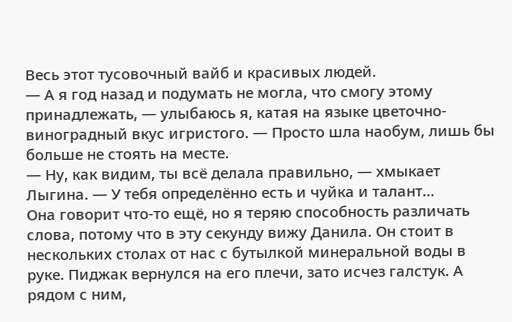Весь этот тусовочный вайб и красивых людей.
— А я год назад и подумать не могла, что смогу этому принадлежать, — улыбаюсь я, катая на языке цветочно-виноградный вкус игристого. — Просто шла наобум, лишь бы больше не стоять на месте.
— Ну, как видим, ты всё делала правильно, — хмыкает Лыгина. — У тебя определённо есть и чуйка и талант…
Она говорит что-то ещё, но я теряю способность различать слова, потому что в эту секунду вижу Данила. Он стоит в нескольких столах от нас с бутылкой минеральной воды в руке. Пиджак вернулся на его плечи, зато исчез галстук. А рядом с ним,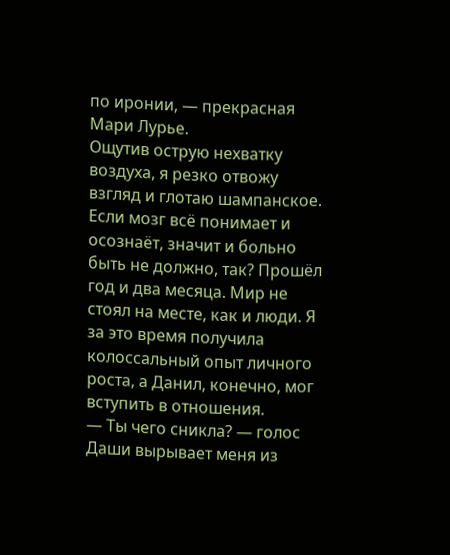по иронии, — прекрасная Мари Лурье.
Ощутив острую нехватку воздуха, я резко отвожу взгляд и глотаю шампанское. Если мозг всё понимает и осознаёт, значит и больно быть не должно, так? Прошёл год и два месяца. Мир не стоял на месте, как и люди. Я за это время получила колоссальный опыт личного роста, а Данил, конечно, мог вступить в отношения.
— Ты чего сникла? — голос Даши вырывает меня из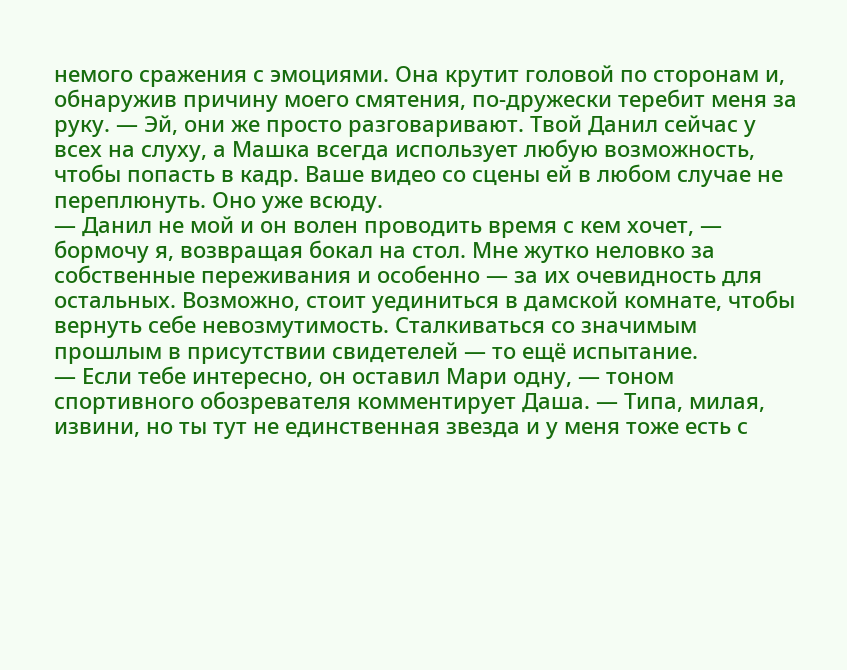немого сражения с эмоциями. Она крутит головой по сторонам и, обнаружив причину моего смятения, по-дружески теребит меня за руку. — Эй, они же просто разговаривают. Твой Данил сейчас у всех на слуху, а Машка всегда использует любую возможность, чтобы попасть в кадр. Ваше видео со сцены ей в любом случае не переплюнуть. Оно уже всюду.
— Данил не мой и он волен проводить время с кем хочет, — бормочу я, возвращая бокал на стол. Мне жутко неловко за собственные переживания и особенно — за их очевидность для остальных. Возможно, стоит уединиться в дамской комнате, чтобы вернуть себе невозмутимость. Сталкиваться со значимым прошлым в присутствии свидетелей — то ещё испытание.
— Если тебе интересно, он оставил Мари одну, — тоном спортивного обозревателя комментирует Даша. — Типа, милая, извини, но ты тут не единственная звезда и у меня тоже есть с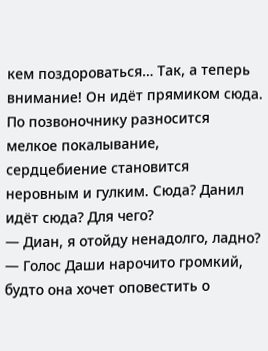кем поздороваться… Так, а теперь внимание! Он идёт прямиком сюда.
По позвоночнику разносится мелкое покалывание, сердцебиение становится неровным и гулким. Сюда? Данил идёт сюда? Для чего?
— Диан, я отойду ненадолго, ладно? — Голос Даши нарочито громкий, будто она хочет оповестить о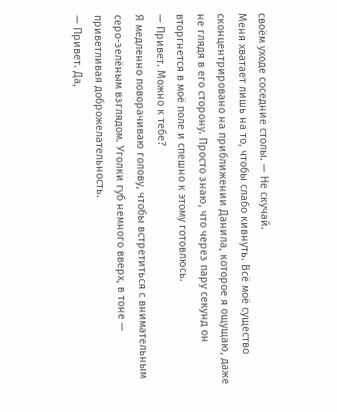своём уходе соседние столы. — Не скучай.
Меня хватает лишь на то, чтобы слабо кивнуть. Всё моё существо сконцентрировано на приближении Данила, которое я ощущаю, даже не глядя в его сторону. Просто знаю, что через пару секунд он вторгнется в моё поле и спешно к этому готовлюсь.
— Привет. Можно к тебе?
Я медленно поворачиваю голову, чтобы встретиться с внимательным серо-зелёным взглядом. Уголки губ немного вверх, в тоне — приветливая доброжелательность.
— Привет. Да,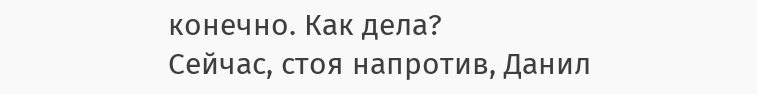конечно. Как дела?
Сейчас, стоя напротив, Данил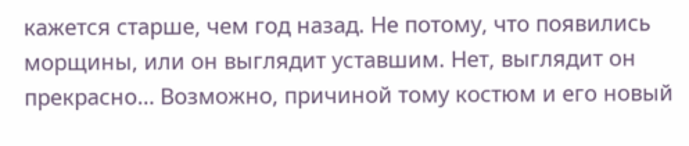кажется старше, чем год назад. Не потому, что появились морщины, или он выглядит уставшим. Нет, выглядит он прекрасно… Возможно, причиной тому костюм и его новый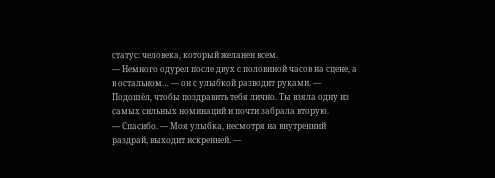статус: человека, который желанен всем.
— Немного одурел после двух с половиной часов на сцене, а в остальном… — он с улыбкой разводит руками. — Подошёл, чтобы поздравить тебя лично. Ты взяла одну из самых сильных номинаций и почти забрала вторую.
— Спасибо. — Моя улыбка, несмотря на внутренний раздрай, выходит искренней. —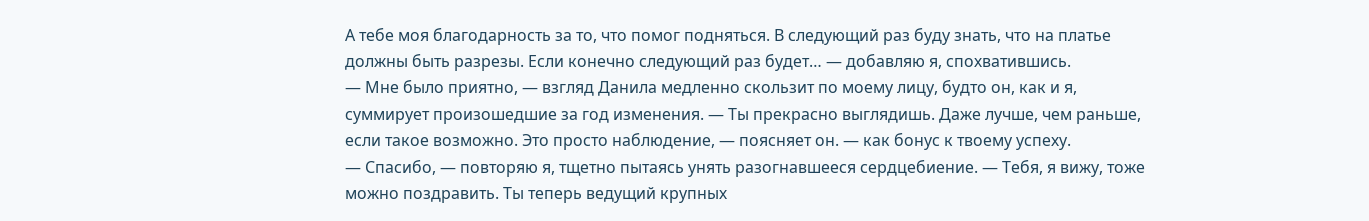А тебе моя благодарность за то, что помог подняться. В следующий раз буду знать, что на платье должны быть разрезы. Если конечно следующий раз будет… — добавляю я, спохватившись.
— Мне было приятно, — взгляд Данила медленно скользит по моему лицу, будто он, как и я, суммирует произошедшие за год изменения. — Ты прекрасно выглядишь. Даже лучше, чем раньше, если такое возможно. Это просто наблюдение, — поясняет он. — как бонус к твоему успеху.
— Спасибо, — повторяю я, тщетно пытаясь унять разогнавшееся сердцебиение. — Тебя, я вижу, тоже можно поздравить. Ты теперь ведущий крупных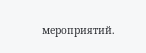мероприятий.